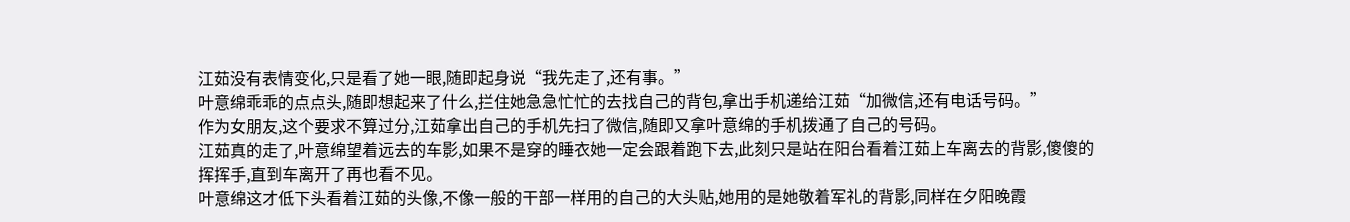江茹没有表情变化,只是看了她一眼,随即起身说“我先走了,还有事。”
叶意绵乖乖的点点头,随即想起来了什么,拦住她急急忙忙的去找自己的背包,拿出手机递给江茹“加微信,还有电话号码。”
作为女朋友,这个要求不算过分,江茹拿出自己的手机先扫了微信,随即又拿叶意绵的手机拨通了自己的号码。
江茹真的走了,叶意绵望着远去的车影,如果不是穿的睡衣她一定会跟着跑下去,此刻只是站在阳台看着江茹上车离去的背影,傻傻的挥挥手,直到车离开了再也看不见。
叶意绵这才低下头看着江茹的头像,不像一般的干部一样用的自己的大头贴,她用的是她敬着军礼的背影,同样在夕阳晚霞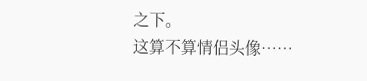之下。
这算不算情侣头像……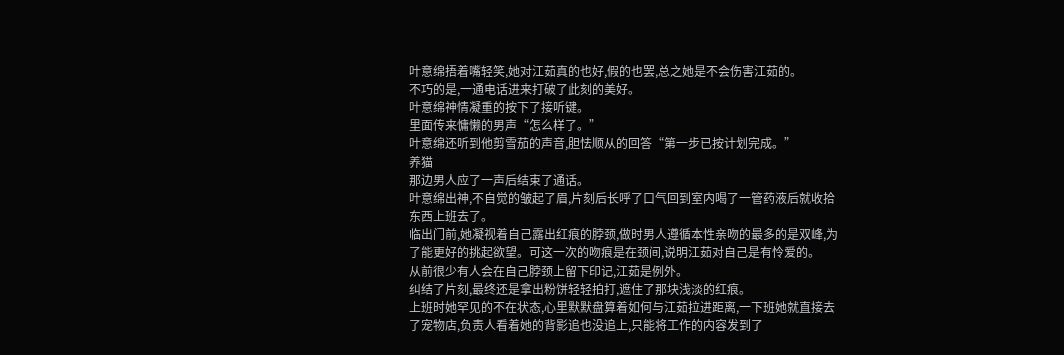叶意绵捂着嘴轻笑,她对江茹真的也好,假的也罢,总之她是不会伤害江茹的。
不巧的是,一通电话进来打破了此刻的美好。
叶意绵神情凝重的按下了接听键。
里面传来慵懒的男声“怎么样了。”
叶意绵还听到他剪雪茄的声音,胆怯顺从的回答“第一步已按计划完成。”
养猫
那边男人应了一声后结束了通话。
叶意绵出神,不自觉的皱起了眉,片刻后长呼了口气回到室内喝了一管药液后就收拾东西上班去了。
临出门前,她凝视着自己露出红痕的脖颈,做时男人遵循本性亲吻的最多的是双峰,为了能更好的挑起欲望。可这一次的吻痕是在颈间,说明江茹对自己是有怜爱的。
从前很少有人会在自己脖颈上留下印记,江茹是例外。
纠结了片刻,最终还是拿出粉饼轻轻拍打,遮住了那块浅淡的红痕。
上班时她罕见的不在状态,心里默默盘算着如何与江茹拉进距离,一下班她就直接去了宠物店,负责人看着她的背影追也没追上,只能将工作的内容发到了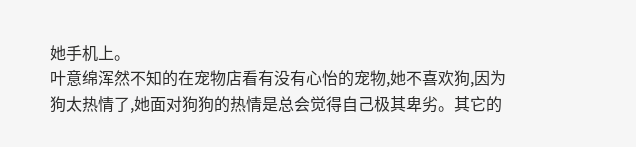她手机上。
叶意绵浑然不知的在宠物店看有没有心怡的宠物,她不喜欢狗,因为狗太热情了,她面对狗狗的热情是总会觉得自己极其卑劣。其它的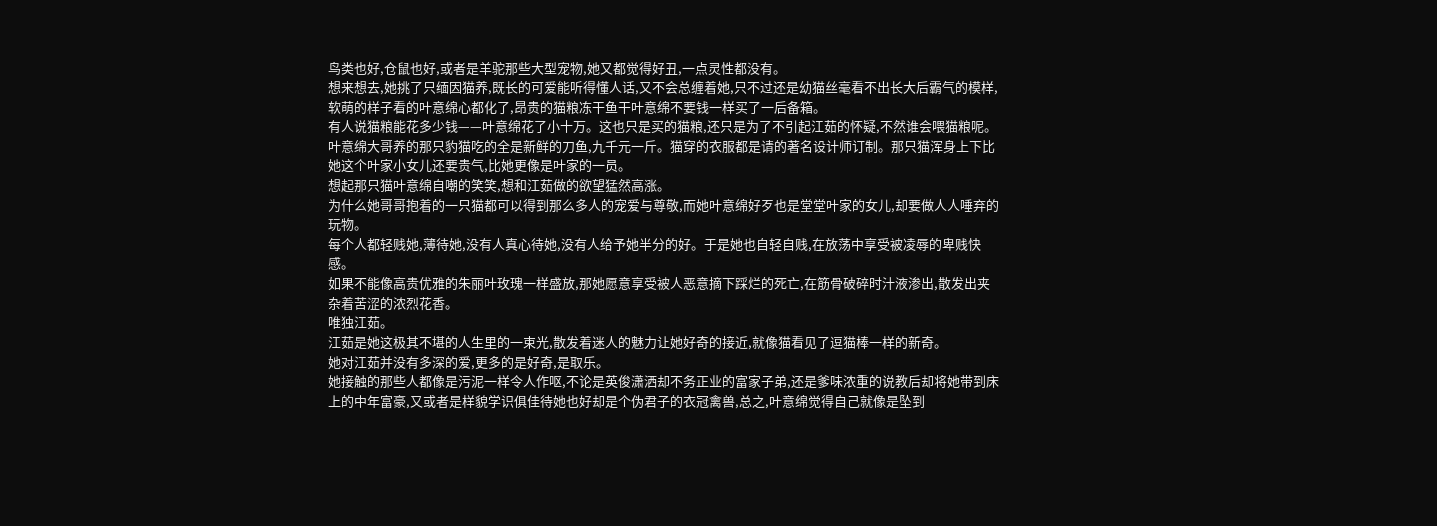鸟类也好,仓鼠也好,或者是羊驼那些大型宠物,她又都觉得好丑,一点灵性都没有。
想来想去,她挑了只缅因猫养,既长的可爱能听得懂人话,又不会总缠着她,只不过还是幼猫丝毫看不出长大后霸气的模样,软萌的样子看的叶意绵心都化了,昂贵的猫粮冻干鱼干叶意绵不要钱一样买了一后备箱。
有人说猫粮能花多少钱——叶意绵花了小十万。这也只是买的猫粮,还只是为了不引起江茹的怀疑,不然谁会喂猫粮呢。
叶意绵大哥养的那只豹猫吃的全是新鲜的刀鱼,九千元一斤。猫穿的衣服都是请的著名设计师订制。那只猫浑身上下比她这个叶家小女儿还要贵气,比她更像是叶家的一员。
想起那只猫叶意绵自嘲的笑笑,想和江茹做的欲望猛然高涨。
为什么她哥哥抱着的一只猫都可以得到那么多人的宠爱与尊敬,而她叶意绵好歹也是堂堂叶家的女儿,却要做人人唾弃的玩物。
每个人都轻贱她,薄待她,没有人真心待她,没有人给予她半分的好。于是她也自轻自贱,在放荡中享受被凌辱的卑贱快感。
如果不能像高贵优雅的朱丽叶玫瑰一样盛放,那她愿意享受被人恶意摘下踩烂的死亡,在筋骨破碎时汁液渗出,散发出夹杂着苦涩的浓烈花香。
唯独江茹。
江茹是她这极其不堪的人生里的一束光,散发着迷人的魅力让她好奇的接近,就像猫看见了逗猫棒一样的新奇。
她对江茹并没有多深的爱,更多的是好奇,是取乐。
她接触的那些人都像是污泥一样令人作呕,不论是英俊潇洒却不务正业的富家子弟,还是爹味浓重的说教后却将她带到床上的中年富豪,又或者是样貌学识俱佳待她也好却是个伪君子的衣冠禽兽,总之,叶意绵觉得自己就像是坠到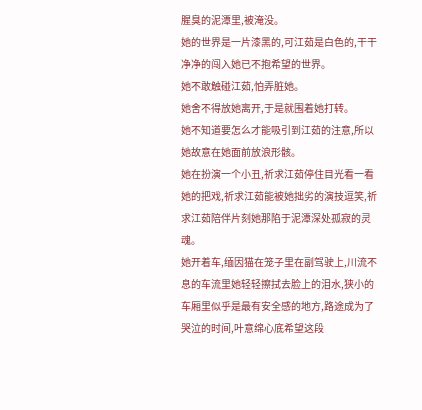腥臭的泥潭里,被淹没。
她的世界是一片漆黑的,可江茹是白色的,干干净净的闯入她已不抱希望的世界。
她不敢触碰江茹,怕弄脏她。
她舍不得放她离开,于是就围着她打转。
她不知道要怎么才能吸引到江茹的注意,所以她故意在她面前放浪形骸。
她在扮演一个小丑,祈求江茹停住目光看一看她的把戏,祈求江茹能被她拙劣的演技逗笑,祈求江茹陪伴片刻她那陷于泥潭深处孤寂的灵魂。
她开着车,缅因猫在笼子里在副驾驶上,川流不息的车流里她轻轻擦拭去脸上的泪水,狭小的车厢里似乎是最有安全感的地方,路途成为了哭泣的时间,叶意绵心底希望这段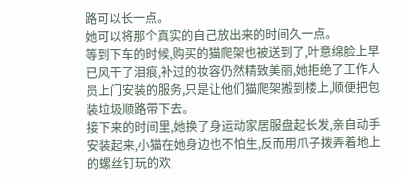路可以长一点。
她可以将那个真实的自己放出来的时间久一点。
等到下车的时候,购买的猫爬架也被送到了,叶意绵脸上早已风干了泪痕,补过的妆容仍然精致美丽,她拒绝了工作人员上门安装的服务,只是让他们猫爬架搬到楼上,顺便把包装垃圾顺路带下去。
接下来的时间里,她换了身运动家居服盘起长发,亲自动手安装起来,小猫在她身边也不怕生,反而用爪子拨弄着地上的螺丝钉玩的欢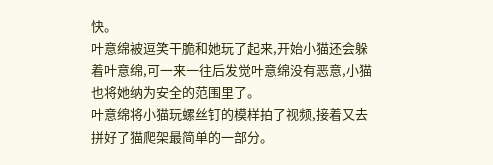快。
叶意绵被逗笑干脆和她玩了起来,开始小猫还会躲着叶意绵,可一来一往后发觉叶意绵没有恶意,小猫也将她纳为安全的范围里了。
叶意绵将小猫玩螺丝钉的模样拍了视频,接着又去拼好了猫爬架最简单的一部分。